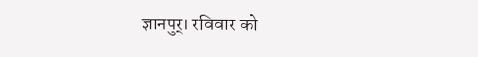ज्ञानपुर्। रविवार को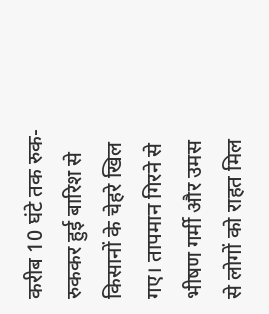करीब 10 घंटे तक रुक-रुककर हुई बारिश से किसानों के चेहरे खिल गए। तापमान गिरने से भीषण गर्मी और उमस से लोगों को राहत मिल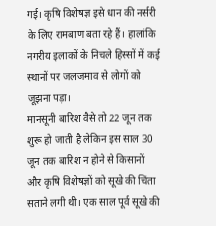गई। कृषि विशेषज्ञ इसे धान की नर्सरी के लिए रामबाण बता रहे हैं। हालांकि नगरीय इलाकों के निचले हिस्सों में कई स्थानों पर जलजमाव से लोगों को जूझना पड़ा।
मानसूनी बारिश वैसे तो 22 जून तक शुरू हो जाती है लेकिन इस साल 30 जून तक बारिश न होने से किसानों और कृषि विशेषज्ञों को सूखे की चिंता सताने लगी थी। एक साल पूर्व सूखे की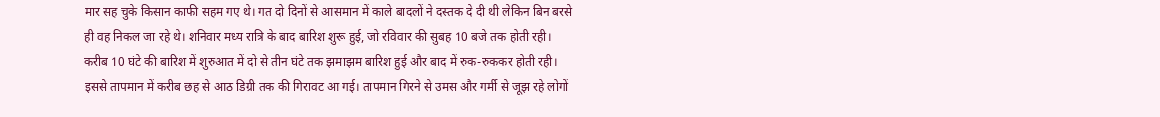मार सह चुके किसान काफी सहम गए थे। गत दो दिनों से आसमान में काले बादलों ने दस्तक दे दी थी लेकिन बिन बरसे ही वह निकल जा रहे थे। शनिवार मध्य रात्रि के बाद बारिश शुरू हुई, जो रविवार की सुबह 10 बजे तक होती रही। करीब 10 घंटे की बारिश में शुरुआत में दो से तीन घंटे तक झमाझम बारिश हुई और बाद में रुक-रुककर होती रही। इससे तापमान में करीब छह से आठ डिग्री तक की गिरावट आ गई। तापमान गिरने से उमस और गर्मी से जूझ रहे लोगों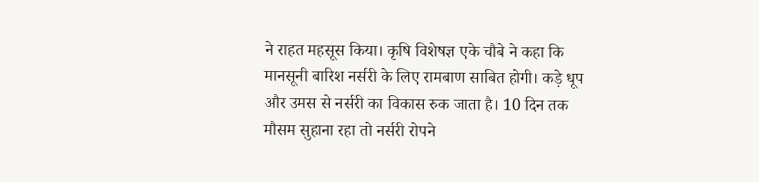ने राहत महसूस किया। कृषि विशेषज्ञ एके चौबे ने कहा कि मानसूनी बारिश नर्सरी के लिए रामबाण साबित होगी। कड़े धूप और उमस से नर्सरी का विकास रुक जाता है। 10 दिन तक मौसम सुहाना रहा तो नर्सरी रोपने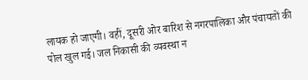लायक हो जाएगी। वहीं, दूसरी ओर बारिश से नगरपालिका और पंचायतों की पोल खुल गई। जल निकासी की व्यवस्था न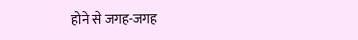होने से जगह-जगह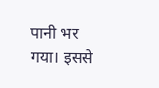पानी भर गया। इससे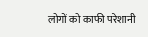लोगों को काफी परेशानी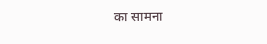का सामना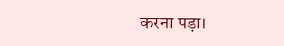करना पड़ा।